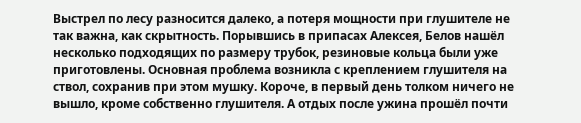Выстрел по лесу разносится далеко, а потеря мощности при глушителе не так важна, как скрытность. Порывшись в припасах Алексея, Белов нашёл несколько подходящих по размеру трубок, резиновые кольца были уже приготовлены. Основная проблема возникла с креплением глушителя на ствол, сохранив при этом мушку. Короче, в первый день толком ничего не вышло, кроме собственно глушителя. А отдых после ужина прошёл почти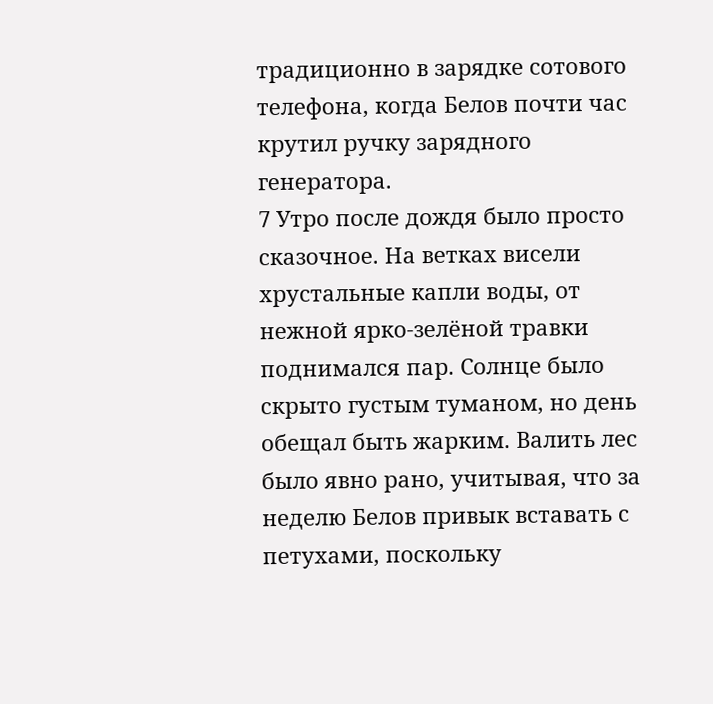традиционно в зарядке сотового телефона, когда Белов почти час крутил ручку зарядного генератора.
7 Утро после дождя было просто сказочное. На ветках висели хрустальные капли воды, от нежной ярко-зелёной травки поднимался пар. Солнце было скрыто густым туманом, но день обещал быть жарким. Валить лес было явно рано, учитывая, что за неделю Белов привык вставать с петухами, поскольку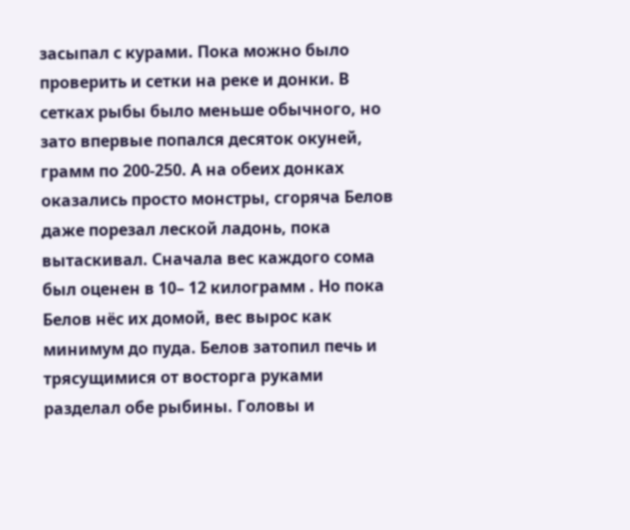засыпал с курами. Пока можно было проверить и сетки на реке и донки. В сетках рыбы было меньше обычного, но зато впервые попался десяток окуней, грамм по 200-250. А на обеих донках оказались просто монстры, сгоряча Белов даже порезал леской ладонь, пока вытаскивал. Сначала вес каждого сома был оценен в 10– 12 килограмм . Но пока Белов нёс их домой, вес вырос как минимум до пуда. Белов затопил печь и трясущимися от восторга руками разделал обе рыбины. Головы и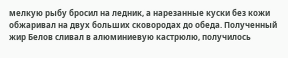мелкую рыбу бросил на ледник, а нарезанные куски без кожи обжаривал на двух больших сковородах до обеда. Полученный жир Белов сливал в алюминиевую кастрюлю, получилось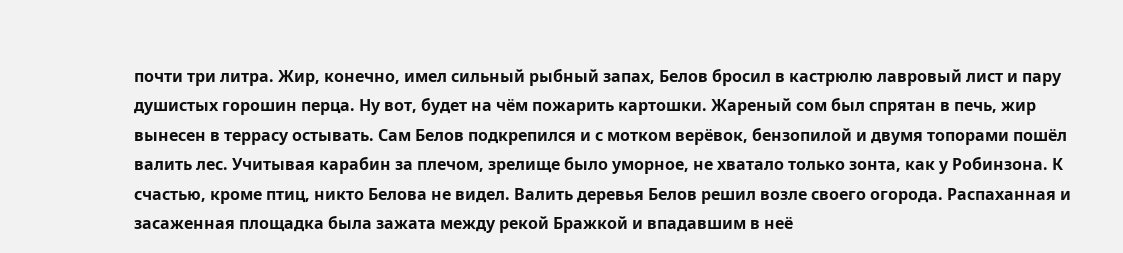почти три литра. Жир, конечно, имел сильный рыбный запах, Белов бросил в кастрюлю лавровый лист и пару душистых горошин перца. Ну вот, будет на чём пожарить картошки. Жареный сом был спрятан в печь, жир вынесен в террасу остывать. Сам Белов подкрепился и с мотком верёвок, бензопилой и двумя топорами пошёл валить лес. Учитывая карабин за плечом, зрелище было уморное, не хватало только зонта, как у Робинзона. К счастью, кроме птиц, никто Белова не видел. Валить деревья Белов решил возле своего огорода. Распаханная и засаженная площадка была зажата между рекой Бражкой и впадавшим в неё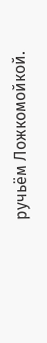ручьём Ложкомойкой.